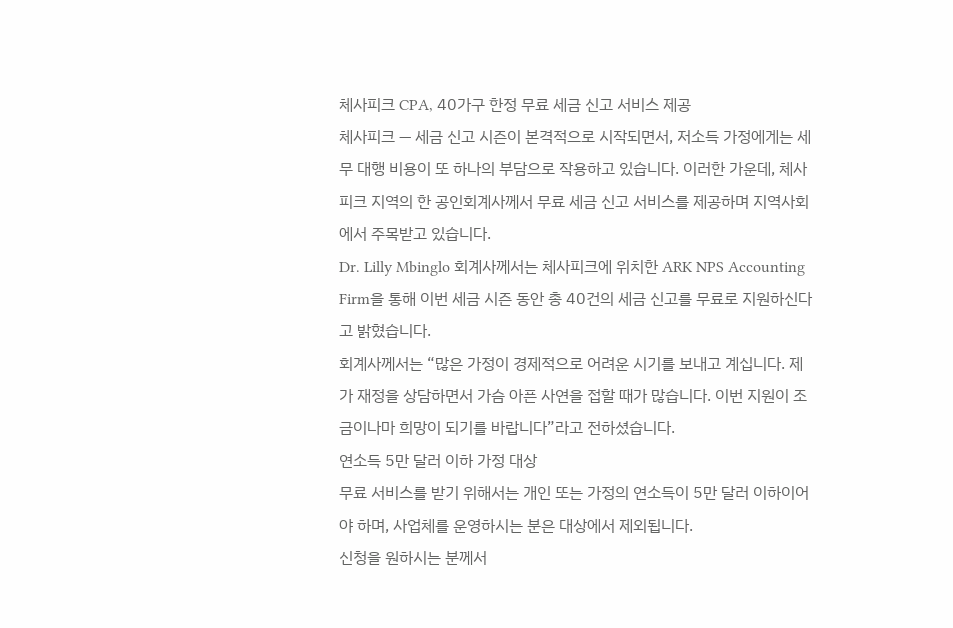체사피크 CPA, 40가구 한정 무료 세금 신고 서비스 제공
체사피크 — 세금 신고 시즌이 본격적으로 시작되면서, 저소득 가정에게는 세무 대행 비용이 또 하나의 부담으로 작용하고 있습니다. 이러한 가운데, 체사피크 지역의 한 공인회계사께서 무료 세금 신고 서비스를 제공하며 지역사회에서 주목받고 있습니다.
Dr. Lilly Mbinglo 회계사께서는 체사피크에 위치한 ARK NPS Accounting Firm을 통해 이번 세금 시즌 동안 총 40건의 세금 신고를 무료로 지원하신다고 밝혔습니다.
회계사께서는 “많은 가정이 경제적으로 어려운 시기를 보내고 계십니다. 제가 재정을 상담하면서 가슴 아픈 사연을 접할 때가 많습니다. 이번 지원이 조금이나마 희망이 되기를 바랍니다”라고 전하셨습니다.
연소득 5만 달러 이하 가정 대상
무료 서비스를 받기 위해서는 개인 또는 가정의 연소득이 5만 달러 이하이어야 하며, 사업체를 운영하시는 분은 대상에서 제외됩니다.
신청을 원하시는 분께서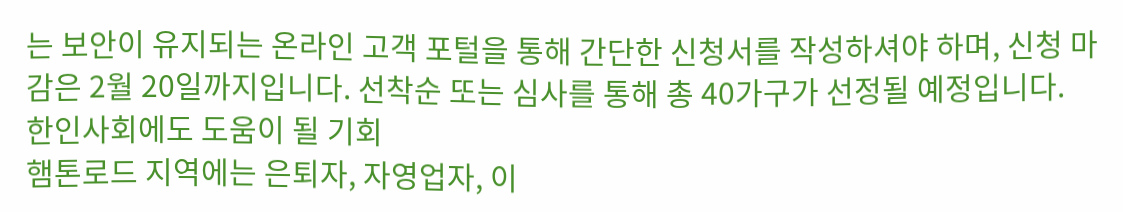는 보안이 유지되는 온라인 고객 포털을 통해 간단한 신청서를 작성하셔야 하며, 신청 마감은 2월 20일까지입니다. 선착순 또는 심사를 통해 총 40가구가 선정될 예정입니다.
한인사회에도 도움이 될 기회
햄톤로드 지역에는 은퇴자, 자영업자, 이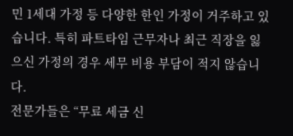민 1세대 가정 등 다양한 한인 가정이 거주하고 있습니다. 특히 파트타임 근무자나 최근 직장을 잃으신 가정의 경우 세무 비용 부담이 적지 않습니다.
전문가들은 “무료 세금 신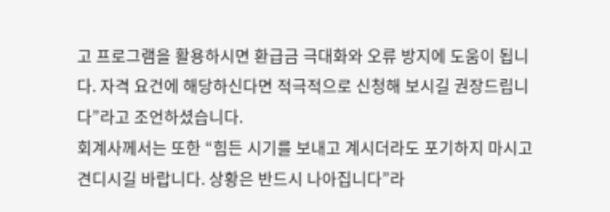고 프로그램을 활용하시면 환급금 극대화와 오류 방지에 도움이 됩니다. 자격 요건에 해당하신다면 적극적으로 신청해 보시길 권장드립니다”라고 조언하셨습니다.
회계사께서는 또한 “힘든 시기를 보내고 계시더라도 포기하지 마시고 견디시길 바랍니다. 상황은 반드시 나아집니다”라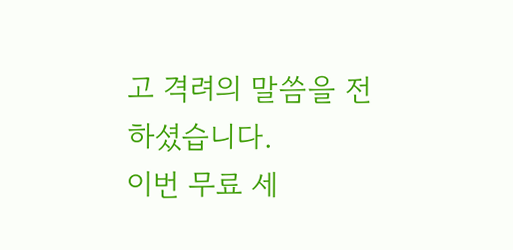고 격려의 말씀을 전하셨습니다.
이번 무료 세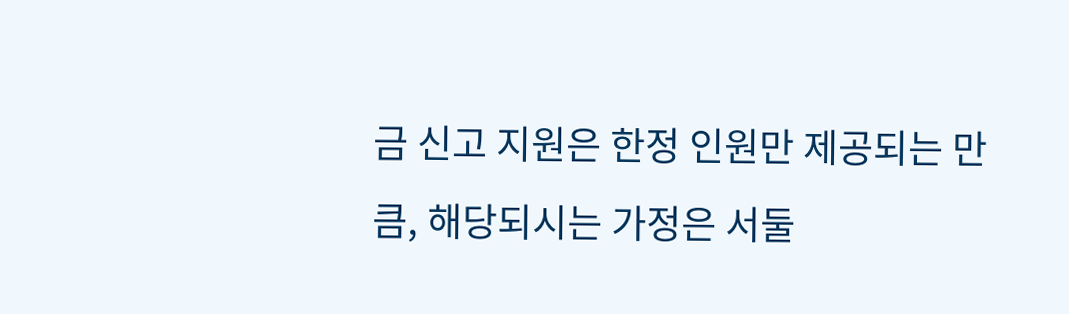금 신고 지원은 한정 인원만 제공되는 만큼, 해당되시는 가정은 서둘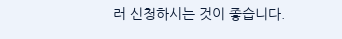러 신청하시는 것이 좋습니다.